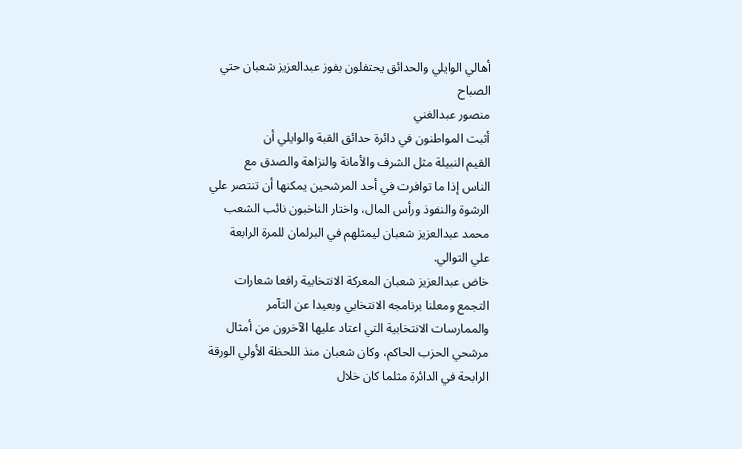أهالي الوايلي والحدائق يحتفلون بفوز عبدالعزيز شعبان حتي الصباح
منصور عبدالغني
أثبت المواطنون في دائرة حدائق القبة والوايلي أن
القيم النبيلة مثل الشرف والأمانة والنزاهة والصدق مع
الناس إذا ما توافرت في أحد المرشحين يمكنها أن تنتصر علي
الرشوة والنفوذ ورأس المال، واختار الناخبون نائب الشعب
محمد عبدالعزيز شعبان ليمثلهم في البرلمان للمرة الرابعة
علي التوالي.
خاض عبدالعزيز شعبان المعركة الانتخابية رافعا شعارات
التجمع ومعلنا برنامجه الانتخابي وبعيدا عن التآمر
والممارسات الانتخابية التي اعتاد عليها الآخرون من أمثال
مرشحي الحزب الحاكم، وكان شعبان منذ اللحظة الأولي الورقة
الرابحة في الدائرة مثلما كان خلال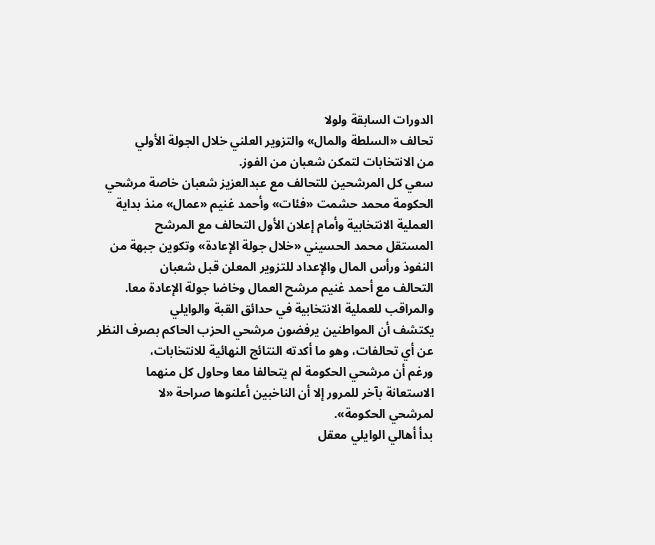الدورات السابقة ولولا
تحالف «السلطة والمال» والتزوير العلني خلال الجولة الأولي
من الانتخابات لتمكن شعبان من الفوز.
سعي كل المرشحين للتحالف مع عبدالعزيز شعبان خاصة مرشحي
الحكومة محمد حشمت «فئات» وأحمد غنيم «عمال» منذ بداية
العملية الانتخابية وأمام إعلان الأول التحالف مع المرشح
المستقل محمد الحسيني «خلال جولة الإعادة» وتكوين جبهة من
النفوذ ورأس المال والإعداد للتزوير المعلن قبل شعبان
التحالف مع أحمد غنيم مرشح العمال وخاضا جولة الإعادة معا.
والمراقب للعملية الانتخابية في حدائق القبة والوايلي
يكتشف أن المواطنين يرفضون مرشحي الحزب الحاكم بصرف النظر
عن أي تحالفات، وهو ما أكدته النتائج النهائية للانتخابات،
ورغم أن مرشحي الحكومة لم يتحالفا معا وحاول كل منهما
الاستعانة بآخر للمرور إلا أن الناخبين أعلنوها صراحة «لا
لمرشحي الحكومة».
بدأ أهالي الوايلي معقل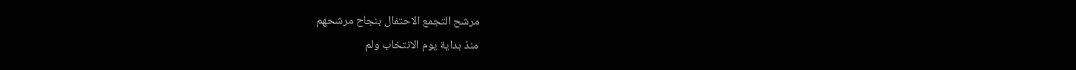مرشح التجمع الاحتفال بنجاح مرشحهم
منذ بداية يوم الانتخاب ولم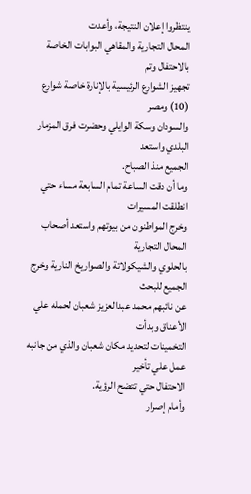ينتظروا إعلان النتيجة، وأعدت
المحال التجارية والمقاهي البوابات الخاصة بالاحتفال وتم
تجهيز الشوارع الرئيسية بالإنارة خاصة شوارع (10) ومصر
والسودان وسكة الوايلي وحضرت فرق المزمار البلدي واستعد
الجميع منذ الصباح.
وما أن دقت الساعة تمام السابعة مساء حتي انطلقت المسيرات
وخرج المواطنون من بيوتهم واستعد أصحاب المحال التجارية
بالحلوي والشيكولاتة والصواريخ النارية وخرج الجميع للبحث
عن نائبهم محمد عبدالعزيز شعبان لحمله علي الأعناق وبدأت
التخمينات لتحديد مكان شعبان والذي من جانبه عمل علي تأخير
الاحتفال حتي تتضح الرؤية.
وأمام إصرار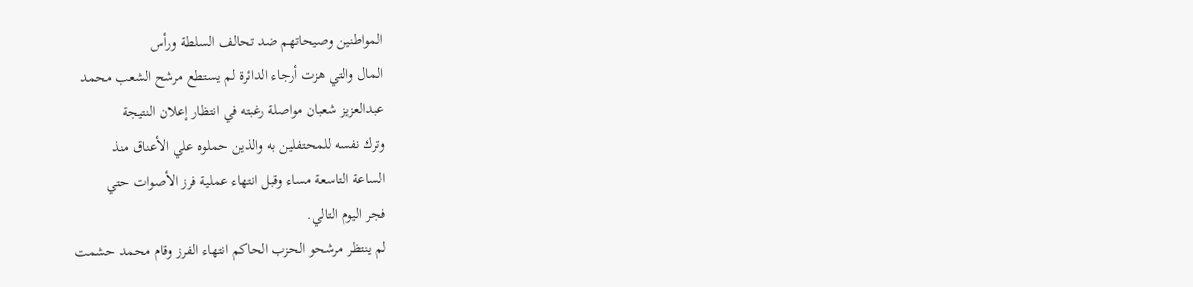المواطنين وصيحاتهم ضد تحالف السلطة ورأس
المال والتي هزت أرجاء الدائرة لم يستطع مرشح الشعب محمد
عبدالعزيز شعبان مواصلة رغبته في انتظار إعلان النتيجة
وترك نفسه للمحتفلين به والذين حملوه علي الأعناق منذ
الساعة التاسعة مساء وقبل انتهاء عملية فرز الأصوات حتي
فجر اليوم التالي.
لم ينتظر مرشحو الحزب الحاكم انتهاء الفرز وقام محمد حشمت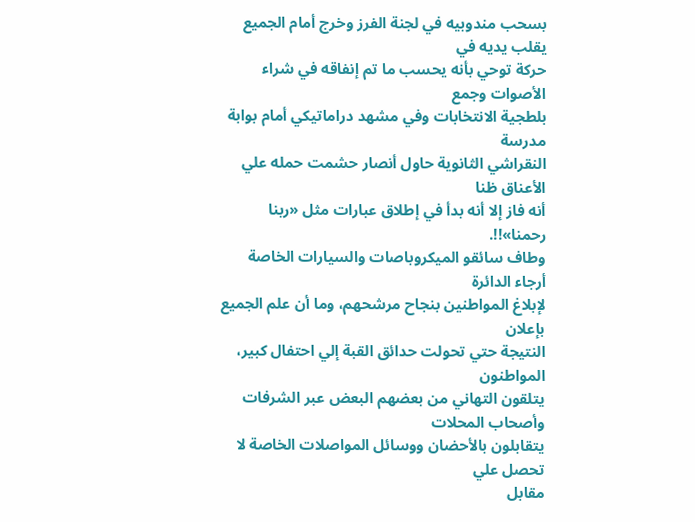بسحب مندوبيه في لجنة الفرز وخرج أمام الجميع يقلب يديه في
حركة توحي بأنه يحسب ما تم إنفاقه في شراء الأصوات وجمع
بلطجية الانتخابات وفي مشهد دراماتيكي أمام بوابة مدرسة
النقراشي الثانوية حاول أنصار حشمت حمله علي الأعناق ظنا
أنه فاز إلا أنه بدأ في إطلاق عبارات مثل «ربنا رحمنا»!!.
وطاف سائقو الميكروباصات والسيارات الخاصة أرجاء الدائرة
لإبلاغ المواطنين بنجاح مرشحهم، وما أن علم الجميع بإعلان
النتيجة حتي تحولت حدائق القبة إلي احتفال كبير، المواطنون
يتلقون التهاني من بعضهم البعض عبر الشرفات وأصحاب المحلات
يتقابلون بالأحضان ووسائل المواصلات الخاصة لا تحصل علي
مقابل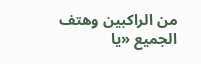من الراكبين وهتف الجميع «يا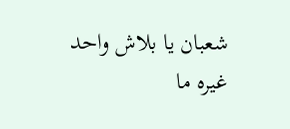شعبان يا بلاش واحد
غيره ما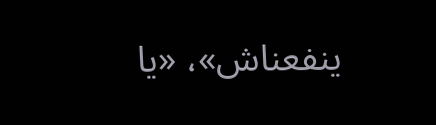ينفعناش»، «يا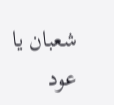شعبان يا عود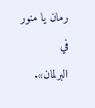رمان يا منور في
البرلمان».